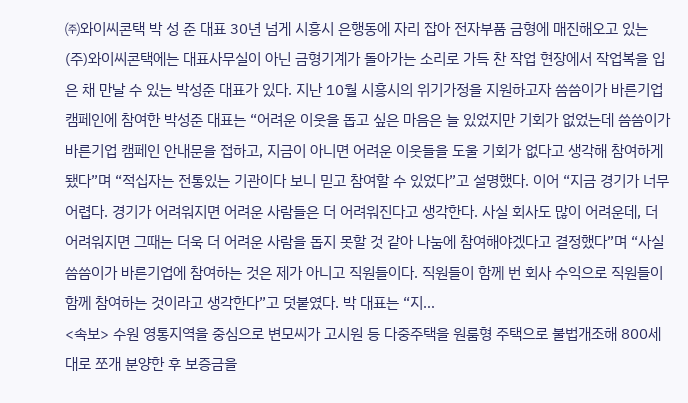㈜와이씨콘택 박 성 준 대표 30년 넘게 시흥시 은행동에 자리 잡아 전자부품 금형에 매진해오고 있는 (주)와이씨콘택에는 대표사무실이 아닌 금형기계가 돌아가는 소리로 가득 찬 작업 현장에서 작업복을 입은 채 만날 수 있는 박성준 대표가 있다. 지난 10월 시흥시의 위기가정을 지원하고자 씀씀이가 바른기업 캠페인에 참여한 박성준 대표는 “어려운 이웃을 돕고 싶은 마음은 늘 있었지만 기회가 없었는데 씀씀이가 바른기업 캠페인 안내문을 접하고, 지금이 아니면 어려운 이웃들을 도울 기회가 없다고 생각해 참여하게 됐다”며 “적십자는 전통있는 기관이다 보니 믿고 참여할 수 있었다”고 설명했다. 이어 “지금 경기가 너무 어렵다. 경기가 어려워지면 어려운 사람들은 더 어려워진다고 생각한다. 사실 회사도 많이 어려운데, 더 어려워지면 그때는 더욱 더 어려운 사람을 돕지 못할 것 같아 나눔에 참여해야겠다고 결정했다”며 “사실 씀씀이가 바른기업에 참여하는 것은 제가 아니고 직원들이다. 직원들이 함께 번 회사 수익으로 직원들이 함께 참여하는 것이라고 생각한다”고 덧붙였다. 박 대표는 “지…
<속보> 수원 영통지역을 중심으로 변모씨가 고시원 등 다중주택을 원룸형 주택으로 불법개조해 800세대로 쪼개 분양한 후 보증금을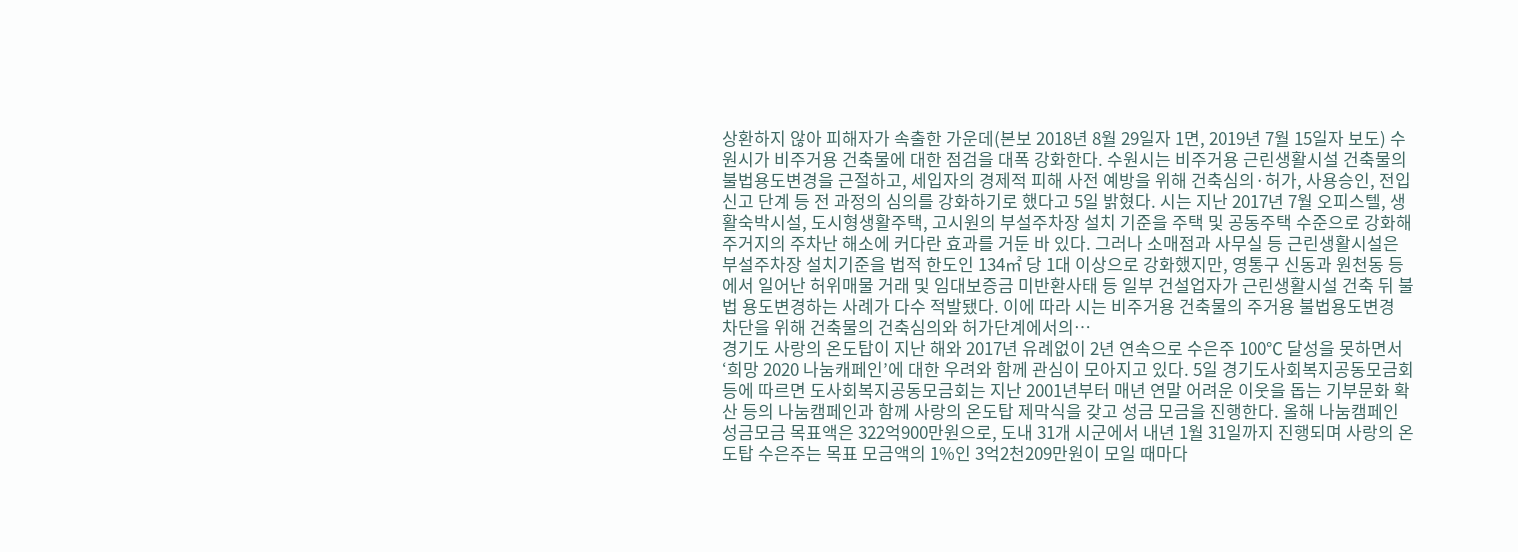상환하지 않아 피해자가 속출한 가운데(본보 2018년 8월 29일자 1면, 2019년 7월 15일자 보도) 수원시가 비주거용 건축물에 대한 점검을 대폭 강화한다. 수원시는 비주거용 근린생활시설 건축물의 불법용도변경을 근절하고, 세입자의 경제적 피해 사전 예방을 위해 건축심의·허가, 사용승인, 전입신고 단계 등 전 과정의 심의를 강화하기로 했다고 5일 밝혔다. 시는 지난 2017년 7월 오피스텔, 생활숙박시설, 도시형생활주택, 고시원의 부설주차장 설치 기준을 주택 및 공동주택 수준으로 강화해 주거지의 주차난 해소에 커다란 효과를 거둔 바 있다. 그러나 소매점과 사무실 등 근린생활시설은 부설주차장 설치기준을 법적 한도인 134㎡ 당 1대 이상으로 강화했지만, 영통구 신동과 원천동 등에서 일어난 허위매물 거래 및 임대보증금 미반환사태 등 일부 건설업자가 근린생활시설 건축 뒤 불법 용도변경하는 사례가 다수 적발됐다. 이에 따라 시는 비주거용 건축물의 주거용 불법용도변경 차단을 위해 건축물의 건축심의와 허가단계에서의…
경기도 사랑의 온도탑이 지난 해와 2017년 유례없이 2년 연속으로 수은주 100℃ 달성을 못하면서 ‘희망 2020 나눔캐페인’에 대한 우려와 함께 관심이 모아지고 있다. 5일 경기도사회복지공동모금회 등에 따르면 도사회복지공동모금회는 지난 2001년부터 매년 연말 어려운 이웃을 돕는 기부문화 확산 등의 나눔캠페인과 함께 사랑의 온도탑 제막식을 갖고 성금 모금을 진행한다. 올해 나눔캠페인 성금모금 목표액은 322억900만원으로, 도내 31개 시군에서 내년 1월 31일까지 진행되며 사랑의 온도탑 수은주는 목표 모금액의 1%인 3억2천209만원이 모일 때마다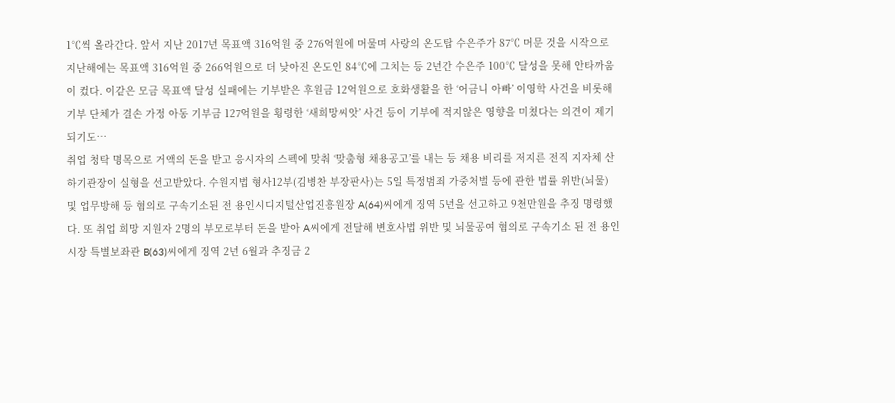1℃씩 올라간다. 앞서 지난 2017년 목표액 316억원 중 276억원에 머물며 사랑의 온도탑 수은주가 87℃ 머문 것을 시작으로 지난해에는 목표액 316억원 중 266억원으로 더 낮아진 온도인 84℃에 그치는 등 2년간 수은주 100℃ 달성을 못해 안타까움이 컸다. 이같은 모금 목표액 달성 실패에는 기부받은 후원금 12억원으로 호화생활을 한 ‘어금니 아빠’ 이영학 사건을 비롯해 기부 단체가 결손 가정 아동 기부금 127억원을 횡령한 ‘새희망씨앗’ 사건 등이 기부에 적지않은 영향을 미쳤다는 의견이 제기되기도…
취업 청탁 명목으로 거액의 돈을 받고 응시자의 스펙에 맞춰 ‘맞춤형 채용공고’를 내는 등 채용 비리를 저지른 전직 지자체 산하기관장이 실형을 선고받았다. 수원지법 형사12부(김병찬 부장판사)는 5일 특정범죄 가중처벌 등에 관한 법률 위반(뇌물) 및 업무방해 등 혐의로 구속기소된 전 용인시디지털산업진흥원장 A(64)씨에게 징역 5년을 선고하고 9천만원을 추징 명령했다. 또 취업 희망 지원자 2명의 부모로부터 돈을 받아 A씨에게 전달해 변호사법 위반 및 뇌물공여 혐의로 구속기소 된 전 용인시장 특별보좌관 B(63)씨에게 징역 2년 6월과 추징금 2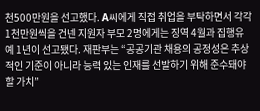천500만원을 선고했다. A씨에게 직접 취업을 부탁하면서 각각 1천만원씩을 건넨 지원자 부모 2명에게는 징역 4월과 집행유예 1년이 선고됐다. 재판부는 “공공기관 채용의 공정성은 추상적인 기준이 아니라 능력 있는 인재를 선발하기 위해 준수돼야 할 가치”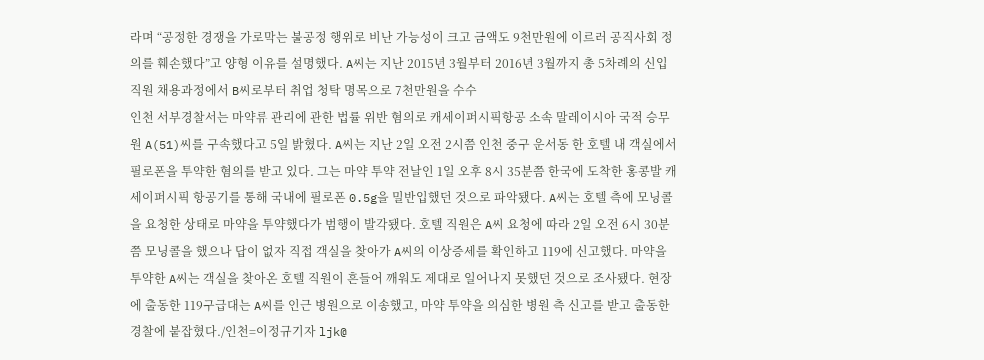라며 “공정한 경쟁을 가로막는 불공정 행위로 비난 가능성이 크고 금액도 9천만원에 이르러 공직사회 정의를 훼손했다”고 양형 이유를 설명했다. A씨는 지난 2015년 3월부터 2016년 3월까지 총 5차례의 신입직원 채용과정에서 B씨로부터 취업 청탁 명목으로 7천만원을 수수
인천 서부경찰서는 마약류 관리에 관한 법률 위반 혐의로 캐세이퍼시픽항공 소속 말레이시아 국적 승무원 A(51)씨를 구속했다고 5일 밝혔다. A씨는 지난 2일 오전 2시쯤 인천 중구 운서동 한 호텔 내 객실에서 필로폰을 투약한 혐의를 받고 있다. 그는 마약 투약 전날인 1일 오후 8시 35분쯤 한국에 도착한 홍콩발 캐세이퍼시픽 항공기를 통해 국내에 필로폰 0.5g을 밀반입했던 것으로 파악됐다. A씨는 호텔 측에 모닝콜을 요청한 상태로 마약을 투약했다가 범행이 발각됐다. 호텔 직원은 A씨 요청에 따라 2일 오전 6시 30분쯤 모닝콜을 했으나 답이 없자 직접 객실을 찾아가 A씨의 이상증세를 확인하고 119에 신고했다. 마약을 투약한 A씨는 객실을 찾아온 호텔 직원이 흔들어 깨워도 제대로 일어나지 못했던 것으로 조사됐다. 현장에 출동한 119구급대는 A씨를 인근 병원으로 이송했고, 마약 투약을 의심한 병원 측 신고를 받고 출동한 경찰에 붙잡혔다./인천=이정규기자 ljk@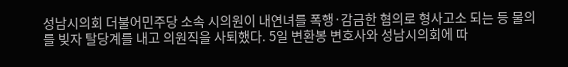성남시의회 더불어민주당 소속 시의원이 내연녀를 폭행·감금한 혐의로 형사고소 되는 등 물의를 빚자 탈당계를 내고 의원직을 사퇴했다. 5일 변환봉 변호사와 성남시의회에 따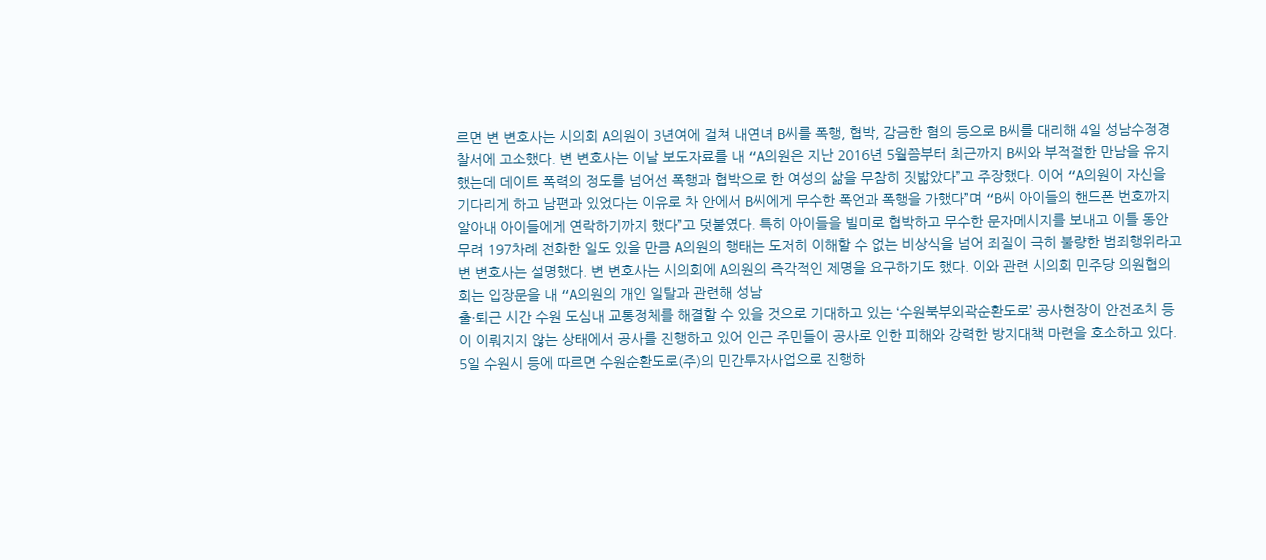르면 변 변호사는 시의회 A의원이 3년여에 걸쳐 내연녀 B씨를 폭행, 협박, 감금한 혐의 등으로 B씨를 대리해 4일 성남수정경찰서에 고소했다. 변 변호사는 이날 보도자료를 내 “A의원은 지난 2016년 5월쯤부터 최근까지 B씨와 부적절한 만남을 유지했는데 데이트 폭력의 정도를 넘어선 폭행과 협박으로 한 여성의 삶을 무참히 짓밟았다”고 주장했다. 이어 “A의원이 자신을 기다리게 하고 남편과 있었다는 이유로 차 안에서 B씨에게 무수한 폭언과 폭행을 가했다”며 “B씨 아이들의 핸드폰 번호까지 알아내 아이들에게 연락하기까지 했다”고 덧붙였다. 특히 아이들을 빌미로 협박하고 무수한 문자메시지를 보내고 이틀 동안 무려 197차례 전화한 일도 있을 만큼 A의원의 행태는 도저히 이해할 수 없는 비상식을 넘어 죄질이 극히 불량한 범죄행위라고 변 변호사는 설명했다. 변 변호사는 시의회에 A의원의 즉각적인 제명을 요구하기도 했다. 이와 관련 시의회 민주당 의원협의회는 입장문을 내 “A의원의 개인 일탈과 관련해 성남
출·퇴근 시간 수원 도심내 교통정체를 해결할 수 있을 것으로 기대하고 있는 ‘수원북부외곽순환도로’ 공사현장이 안전조치 등이 이뤄지지 않는 상태에서 공사를 진행하고 있어 인근 주민들이 공사로 인한 피해와 강력한 방지대책 마련을 호소하고 있다. 5일 수원시 등에 따르면 수원순환도로(주)의 민간투자사업으로 진행하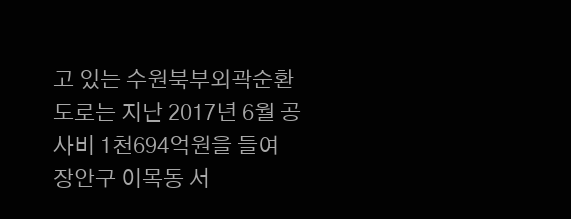고 있는 수원북부외곽순환도로는 지난 2017년 6월 공사비 1천694억원을 들여 장안구 이목동 서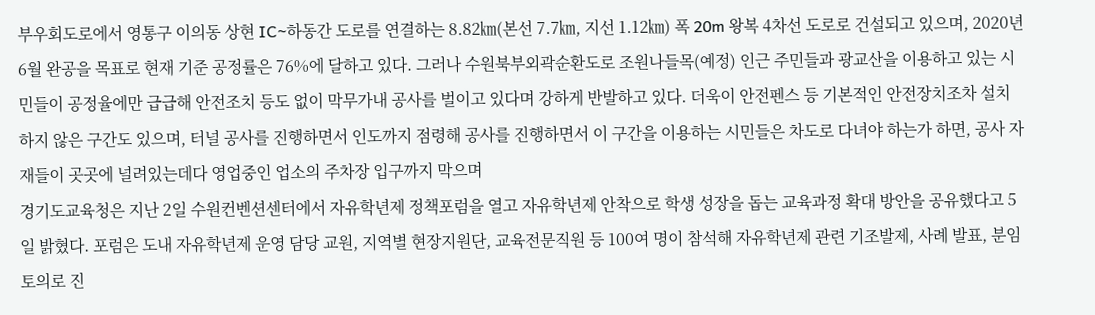부우회도로에서 영통구 이의동 상현 IC~하동간 도로를 연결하는 8.82㎞(본선 7.7㎞, 지선 1.12㎞) 폭 20m 왕복 4차선 도로로 건설되고 있으며, 2020년 6월 완공을 목표로 현재 기준 공정률은 76%에 달하고 있다. 그러나 수원북부외곽순환도로 조원나들목(예정) 인근 주민들과 광교산을 이용하고 있는 시민들이 공정율에만 급급해 안전조치 등도 없이 막무가내 공사를 벌이고 있다며 강하게 반발하고 있다. 더욱이 안전펜스 등 기본적인 안전장치조차 설치하지 않은 구간도 있으며, 터널 공사를 진행하면서 인도까지 점령해 공사를 진행하면서 이 구간을 이용하는 시민들은 차도로 다녀야 하는가 하면, 공사 자재들이 곳곳에 널려있는데다 영업중인 업소의 주차장 입구까지 막으며
경기도교육청은 지난 2일 수원컨벤션센터에서 자유학년제 정책포럼을 열고 자유학년제 안착으로 학생 성장을 돕는 교육과정 확대 방안을 공유했다고 5일 밝혔다. 포럼은 도내 자유학년제 운영 담당 교원, 지역별 현장지원단, 교육전문직원 등 100여 명이 참석해 자유학년제 관련 기조발제, 사례 발표, 분임토의로 진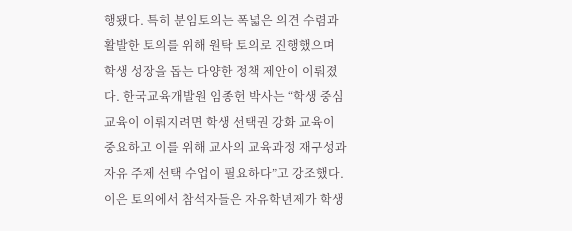행됐다. 특히 분임토의는 폭넓은 의견 수렴과 활발한 토의를 위해 원탁 토의로 진행했으며 학생 성장을 돕는 다양한 정책 제안이 이뤄졌다. 한국교육개발원 임종헌 박사는 “학생 중심 교육이 이뤄지려면 학생 선택권 강화 교육이 중요하고 이를 위해 교사의 교육과정 재구성과 자유 주제 선택 수업이 필요하다”고 강조했다. 이은 토의에서 참석자들은 자유학년제가 학생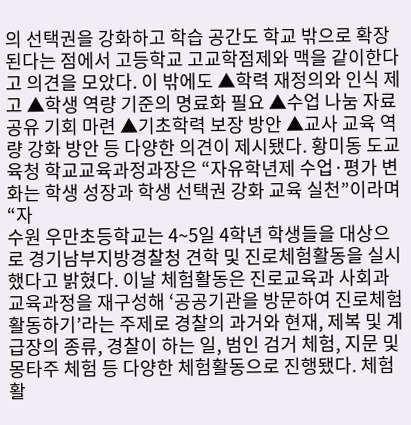의 선택권을 강화하고 학습 공간도 학교 밖으로 확장된다는 점에서 고등학교 고교학점제와 맥을 같이한다고 의견을 모았다. 이 밖에도 ▲학력 재정의와 인식 제고 ▲학생 역량 기준의 명료화 필요 ▲수업 나눔 자료 공유 기회 마련 ▲기초학력 보장 방안 ▲교사 교육 역량 강화 방안 등 다양한 의견이 제시됐다. 황미동 도교육청 학교교육과정과장은 “자유학년제 수업·평가 변화는 학생 성장과 학생 선택권 강화 교육 실천”이라며 “자
수원 우만초등학교는 4~5일 4학년 학생들을 대상으로 경기남부지방경찰청 견학 및 진로체험활동을 실시했다고 밝혔다. 이날 체험활동은 진로교육과 사회과 교육과정을 재구성해 ‘공공기관을 방문하여 진로체험활동하기’라는 주제로 경찰의 과거와 현재, 제복 및 계급장의 종류, 경찰이 하는 일, 범인 검거 체험, 지문 및 몽타주 체험 등 다양한 체험활동으로 진행됐다. 체험활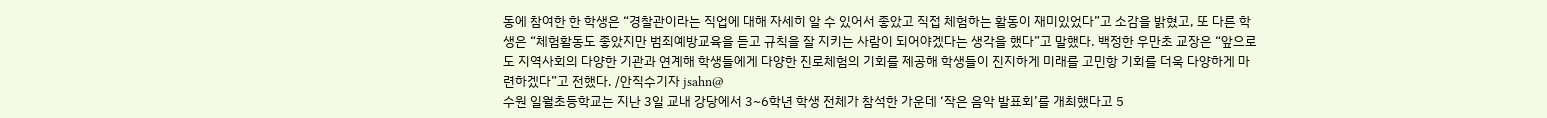동에 참여한 한 학생은 “경찰관이라는 직업에 대해 자세히 알 수 있어서 좋았고 직접 체험하는 활동이 재미있었다”고 소감을 밝혔고, 또 다른 학생은 “체험활동도 좋았지만 범죄예방교육을 듣고 규칙을 잘 지키는 사람이 되어야겠다는 생각을 했다”고 말했다. 백정한 우만초 교장은 “앞으로도 지역사회의 다양한 기관과 연계해 학생들에게 다양한 진로체험의 기회를 제공해 학생들이 진지하게 미래를 고민항 기회를 더욱 다양하게 마련하겠다”고 전했다. /안직수기자 jsahn@
수원 일월초등학교는 지난 3일 교내 강당에서 3~6학년 학생 전체가 참석한 가운데 ‘작은 음악 발표회’를 개최했다고 5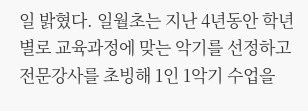일 밝혔다. 일월초는 지난 4년동안 학년별로 교육과정에 맞는 악기를 선정하고 전문강사를 초빙해 1인 1악기 수업을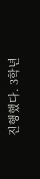진행했다. 3학년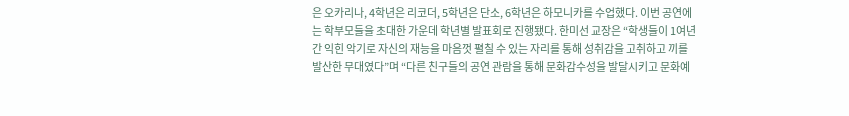은 오카리나, 4학년은 리코더, 5학년은 단소, 6학년은 하모니카를 수업했다. 이번 공연에는 학부모들을 초대한 가운데 학년별 발표회로 진행됐다. 한미선 교장은 “학생들이 1여년간 익힌 악기로 자신의 재능을 마음껏 펼칠 수 있는 자리를 통해 성취감을 고취하고 끼를 발산한 무대였다”며 “다른 친구들의 공연 관람을 통해 문화감수성을 발달시키고 문화예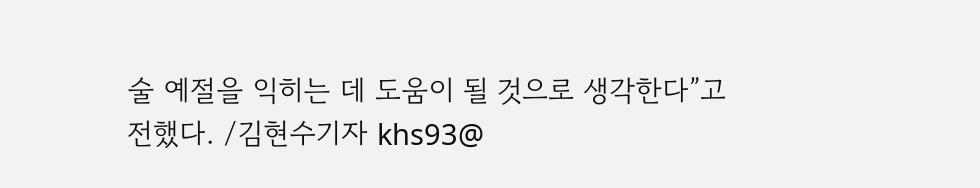술 예절을 익히는 데 도움이 될 것으로 생각한다”고 전했다. /김현수기자 khs93@